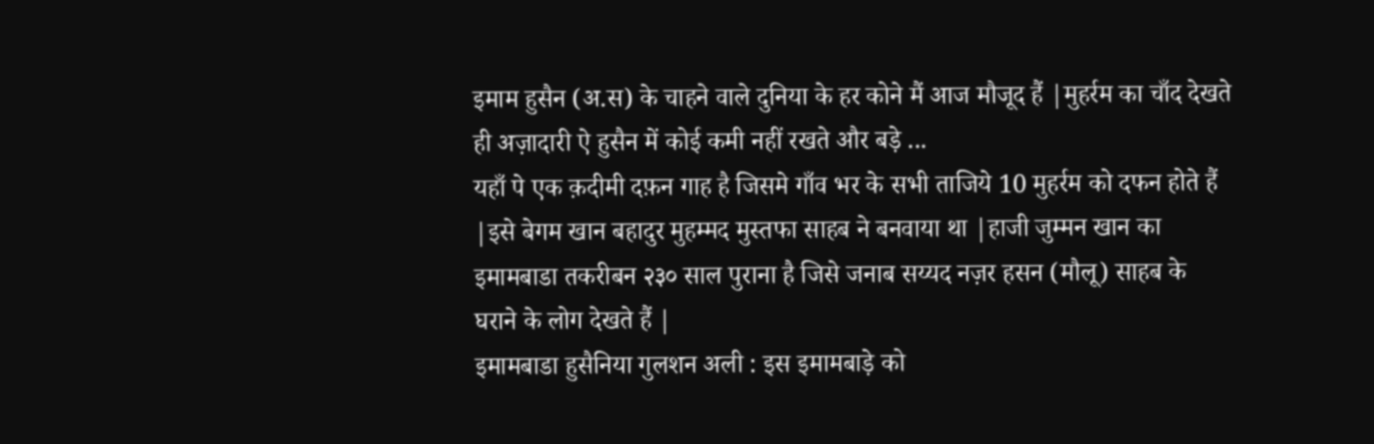इमाम हुसैन (अ.स) के चाहने वाले दुनिया के हर कोने मैं आज मौजूद हैं |मुहर्रम का चाँद देखते ही अज़ादारी ऐ हुसैन में कोई कमी नहीं रखते और बड़े ...
यहाँ पे एक क़दीमी दफ़न गाह है जिसमे गाँव भर के सभी ताजिये 10 मुहर्रम को दफन होते हैं |इसे बेगम खान बहादुर मुहम्मद मुस्तफा साहब ने बनवाया था |हाजी जुम्मन खान का इमामबाडा तकरीबन २३० साल पुराना है जिसे जनाब सय्यद नज़र हसन (मौलू) साहब के घराने के लोग देखते हैं |
इमामबाडा हुसैनिया गुलशन अली : इस इमामबाड़े को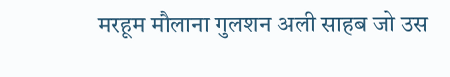मरहूम मौलाना गुलशन अली साहब जो उस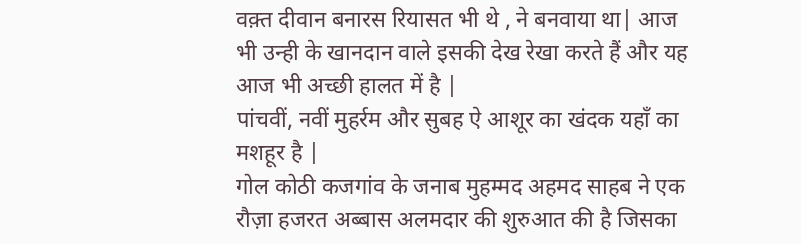वक़्त दीवान बनारस रियासत भी थे , ने बनवाया था| आज भी उन्ही के खानदान वाले इसकी देख रेखा करते हैं और यह आज भी अच्छी हालत में है |
पांचवीं, नवीं मुहर्रम और सुबह ऐ आशूर का खंदक यहाँ का मशहूर है |
गोल कोठी कजगांव के जनाब मुहम्मद अहमद साहब ने एक रौज़ा हजरत अब्बास अलमदार की शुरुआत की है जिसका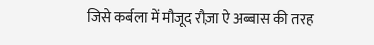जिसे कर्बला में मौजूद रौज़ा ऐ अब्बास की तरह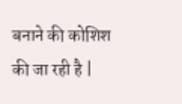बनाने की कोशिश की जा रही है |